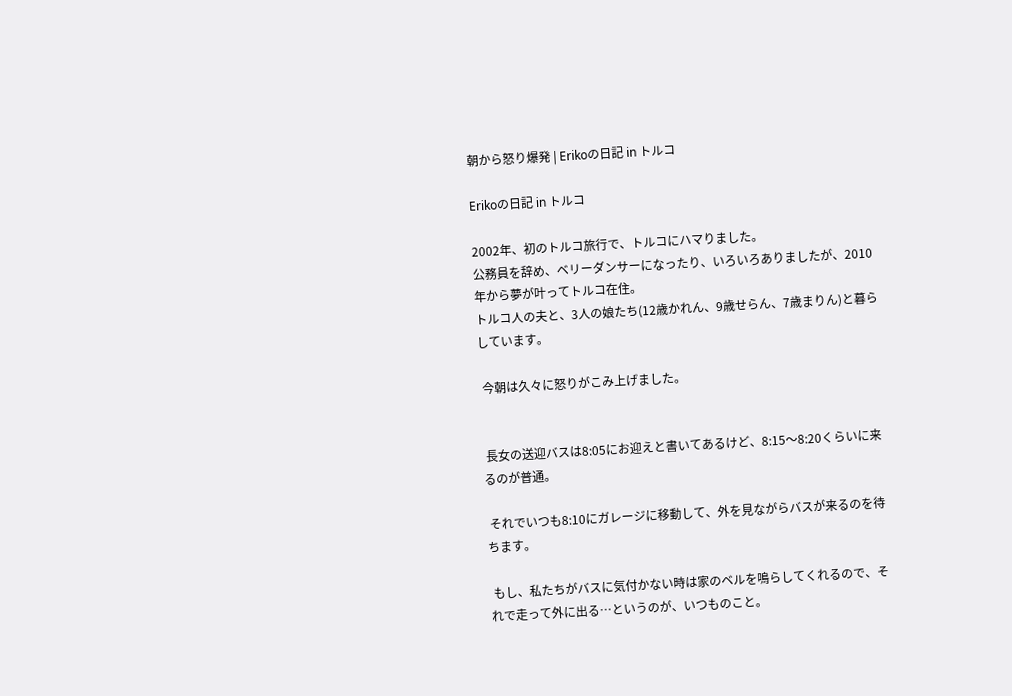朝から怒り爆発 | Erikoの日記 in トルコ

Erikoの日記 in トルコ

2002年、初のトルコ旅行で、トルコにハマりました。
公務員を辞め、ベリーダンサーになったり、いろいろありましたが、2010年から夢が叶ってトルコ在住。
トルコ人の夫と、3人の娘たち(12歳かれん、9歳せらん、7歳まりん)と暮らしています。

 今朝は久々に怒りがこみ上げました。


 長女の送迎バスは8:05にお迎えと書いてあるけど、8:15〜8:20くらいに来るのが普通。

 それでいつも8:10にガレージに移動して、外を見ながらバスが来るのを待ちます。

 もし、私たちがバスに気付かない時は家のベルを鳴らしてくれるので、それで走って外に出る…というのが、いつものこと。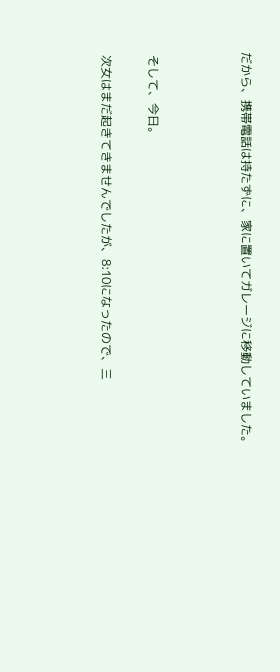だから、携帯電話は持たずに、家に置いてガレージに移動していました。



 そして、今日。

 次女はまだ起きてきませんでしたが、8:10になったので、三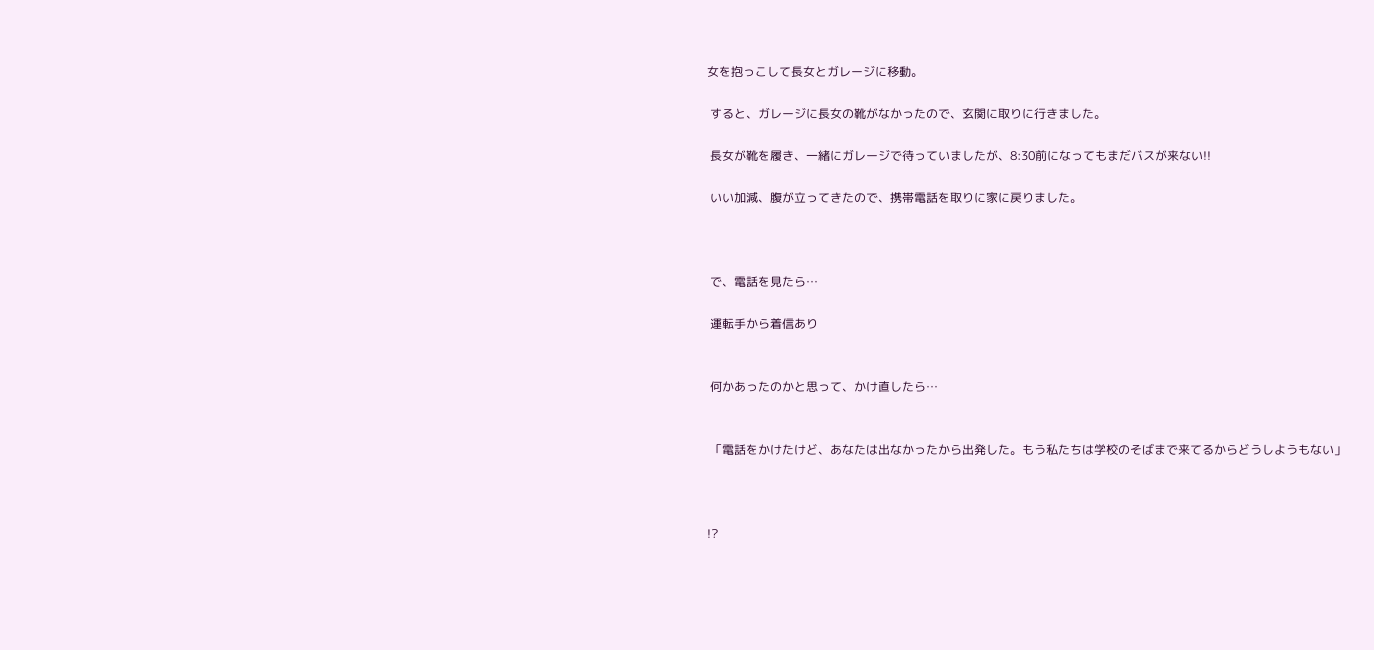女を抱っこして長女とガレージに移動。

 すると、ガレージに長女の靴がなかったので、玄関に取りに行きました。

 長女が靴を履き、一緒にガレージで待っていましたが、8:30前になってもまだバスが来ない!!

 いい加減、腹が立ってきたので、携帯電話を取りに家に戻りました。



 で、電話を見たら…

 運転手から着信あり


 何かあったのかと思って、かけ直したら…


 「電話をかけたけど、あなたは出なかったから出発した。もう私たちは学校のそばまで来てるからどうしようもない」



!?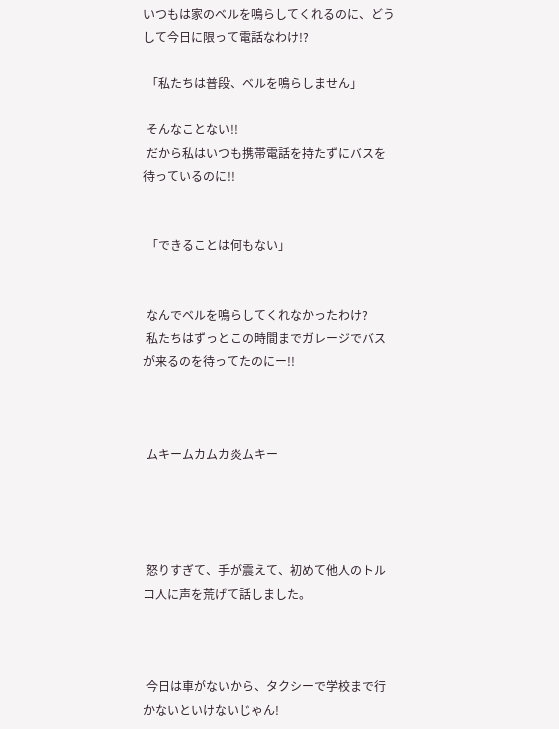いつもは家のベルを鳴らしてくれるのに、どうして今日に限って電話なわけ!?

 「私たちは普段、ベルを鳴らしません」

 そんなことない!!
 だから私はいつも携帯電話を持たずにバスを待っているのに!!


 「できることは何もない」


 なんでベルを鳴らしてくれなかったわけ?
 私たちはずっとこの時間までガレージでバスが来るのを待ってたのにー!!



 ムキームカムカ炎ムキー




 怒りすぎて、手が震えて、初めて他人のトルコ人に声を荒げて話しました。



 今日は車がないから、タクシーで学校まで行かないといけないじゃん!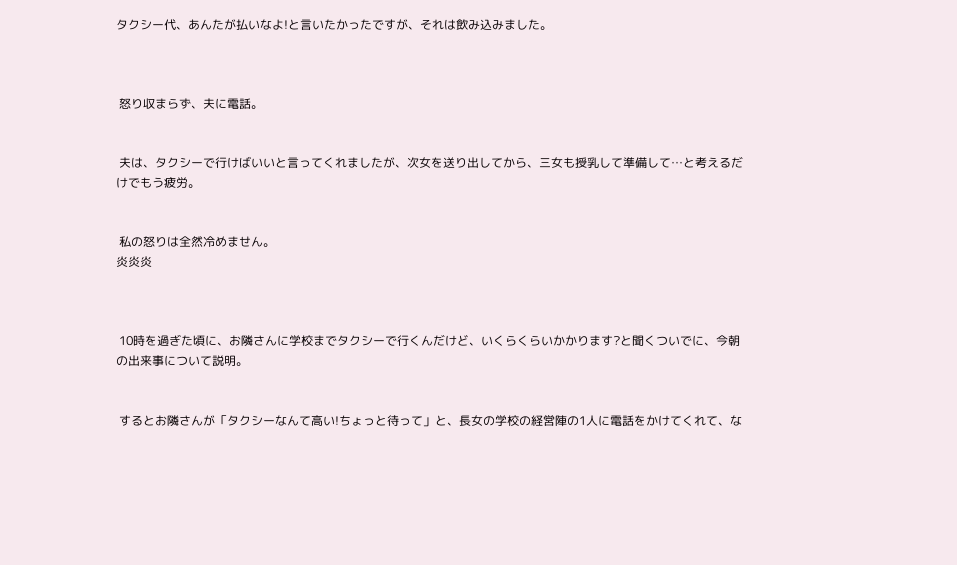タクシー代、あんたが払いなよ!と言いたかったですが、それは飲み込みました。



 怒り収まらず、夫に電話。


 夫は、タクシーで行けばいいと言ってくれましたが、次女を送り出してから、三女も授乳して準備して…と考えるだけでもう疲労。


 私の怒りは全然冷めません。
炎炎炎



 10時を過ぎた頃に、お隣さんに学校までタクシーで行くんだけど、いくらくらいかかります?と聞くついでに、今朝の出来事について説明。


 するとお隣さんが「タクシーなんて高い!ちょっと待って」と、長女の学校の経営陣の1人に電話をかけてくれて、な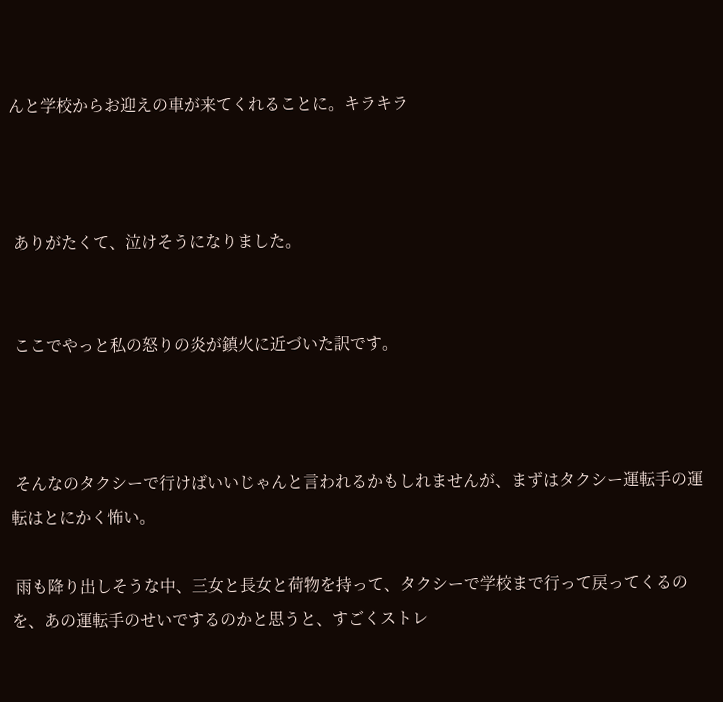んと学校からお迎えの車が来てくれることに。キラキラ



 ありがたくて、泣けそうになりました。


 ここでやっと私の怒りの炎が鎮火に近づいた訳です。



 そんなのタクシーで行けばいいじゃんと言われるかもしれませんが、まずはタクシー運転手の運転はとにかく怖い。

 雨も降り出しそうな中、三女と長女と荷物を持って、タクシーで学校まで行って戻ってくるのを、あの運転手のせいでするのかと思うと、すごくストレ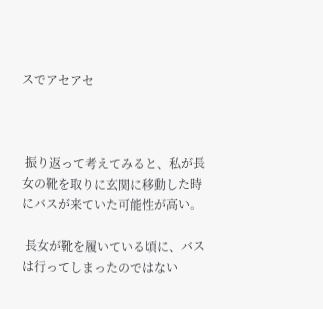スでアセアセ



 振り返って考えてみると、私が長女の靴を取りに玄関に移動した時にバスが来ていた可能性が高い。

 長女が靴を履いている頃に、バスは行ってしまったのではない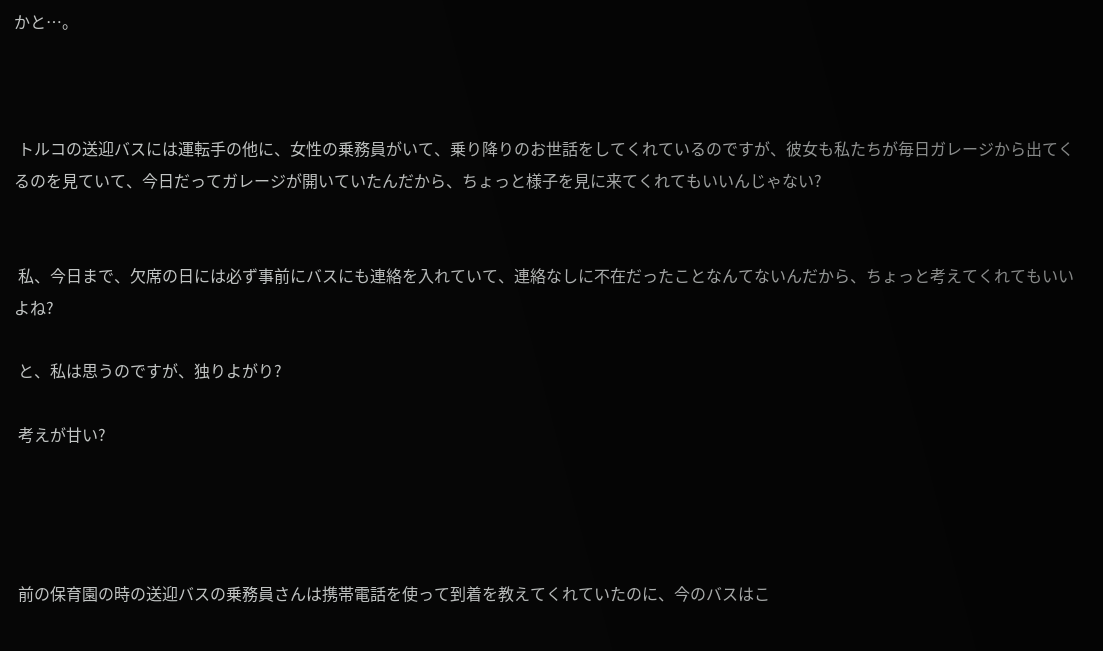かと…。



 トルコの送迎バスには運転手の他に、女性の乗務員がいて、乗り降りのお世話をしてくれているのですが、彼女も私たちが毎日ガレージから出てくるのを見ていて、今日だってガレージが開いていたんだから、ちょっと様子を見に来てくれてもいいんじゃない?


 私、今日まで、欠席の日には必ず事前にバスにも連絡を入れていて、連絡なしに不在だったことなんてないんだから、ちょっと考えてくれてもいいよね?

 と、私は思うのですが、独りよがり?

 考えが甘い?




 前の保育園の時の送迎バスの乗務員さんは携帯電話を使って到着を教えてくれていたのに、今のバスはこ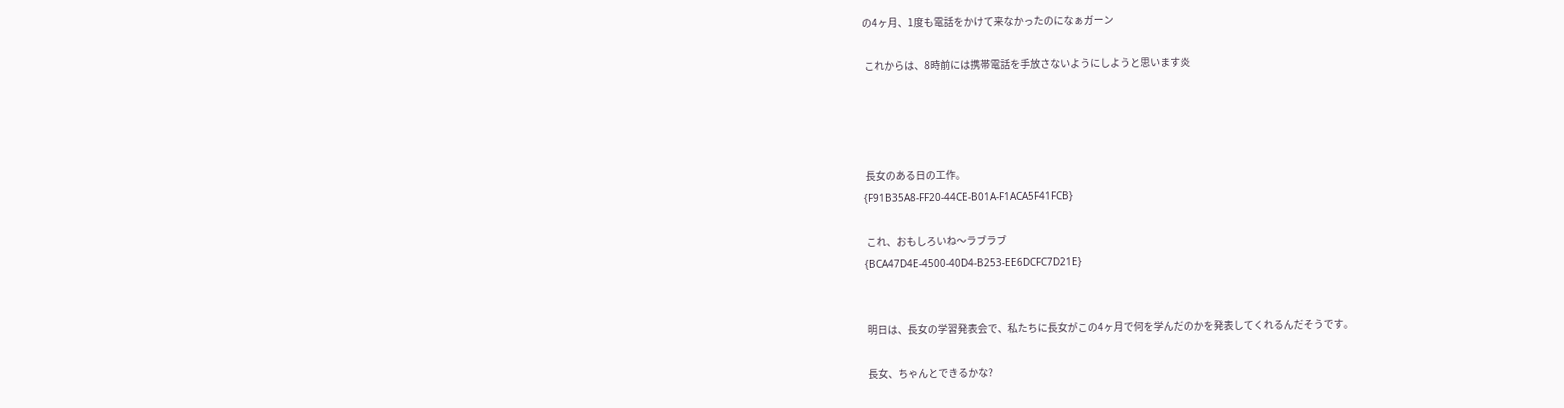の4ヶ月、1度も電話をかけて来なかったのになぁガーン

 これからは、8時前には携帯電話を手放さないようにしようと思います炎




 長女のある日の工作。
{F91B35A8-FF20-44CE-B01A-F1ACA5F41FCB}

 これ、おもしろいね〜ラブラブ
{BCA47D4E-4500-40D4-B253-EE6DCFC7D21E}


 明日は、長女の学習発表会で、私たちに長女がこの4ヶ月で何を学んだのかを発表してくれるんだそうです。

 長女、ちゃんとできるかな?